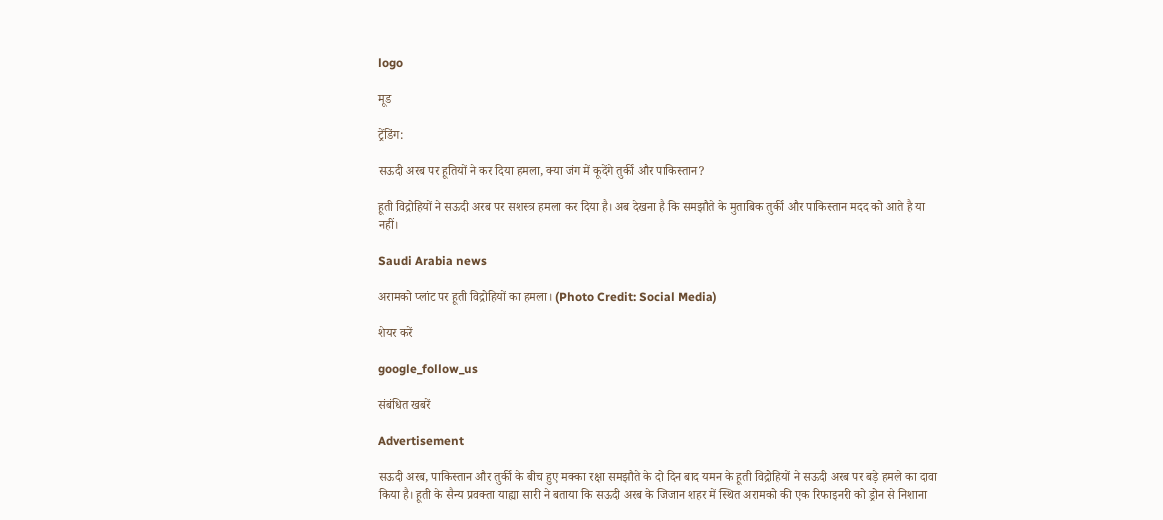logo

मूड

ट्रेंडिंग:

सऊदी अरब पर हूतियों ने कर दिया हमला, क्या जंग में कूदेंगे तुर्की और पाकिस्तान?

हूती विद्रोहियों ने सऊदी अरब पर सशस्त्र हमला कर दिया है। अब देखना है कि समझौते के मुताबिक तुर्की और पाकिस्तान मदद को आते है या नहीं।

Saudi Arabia news

अरामको प्लांट पर हूती विद्रोहियों का हमला। (Photo Credit: Social Media)

शेयर करें

google_follow_us

संबंधित खबरें

Advertisement

सऊदी अरब, पाकिस्तान और तुर्की के बीच हुए मक्का रक्षा समझौते के दो दिन बाद यमन के हूती विद्रोहियों ने सऊदी अरब पर बड़े हमले का दावा किया है। हूती के सैन्य प्रवक्ता याह्या सारी ने बताया कि सऊदी अरब के जिजान शहर में स्थित अरामको की एक रिफाइनरी को ड्रोन से निशाना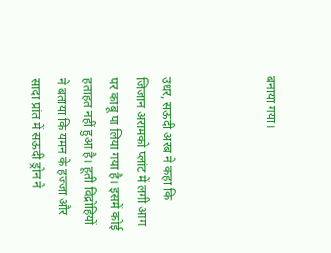बनाया गया।



उधर, सऊदी अरब ने कहा कि जिजान अरामको प्लांट में लगी आग पर काबू पा लिया गया है। इसमें कोई हताहत नहीं हुआ है। हूती विद्रोहियों ने बताया कि यमन के हज्जा और सादा प्रांत में सऊदी ड्रोन ने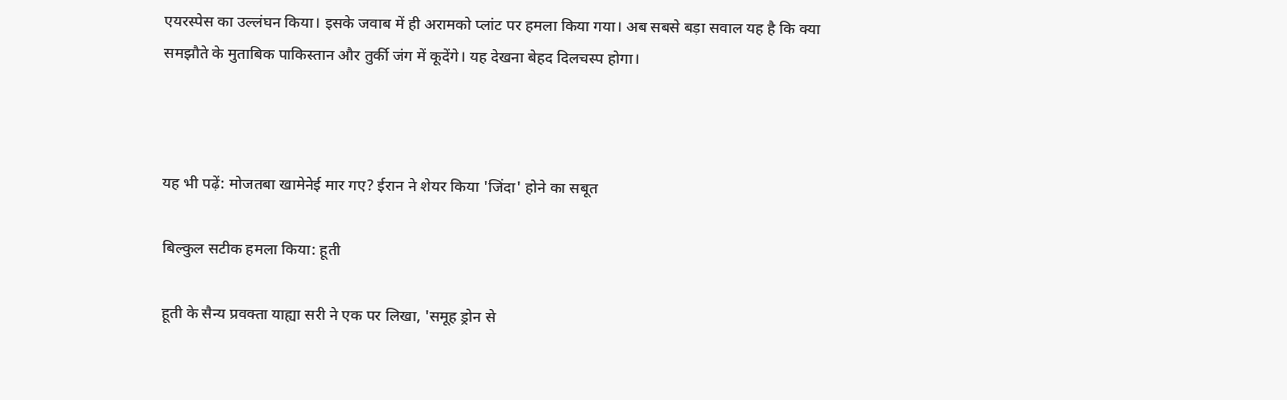एयरस्पेस का उल्लंघन किया। इसके जवाब में ही अरामको प्लांट पर हमला किया गया। अब सबसे बड़ा सवाल यह है कि क्या समझौते के मुताबिक पाकिस्तान और तुर्की जंग में कूदेंगे। यह देखना बेहद दिलचस्प होगा।



यह भी पढ़ें: मोजतबा खामेनेई मार गए? ईरान ने शेयर किया 'जिंदा' होने का सबूत

बिल्कुल सटीक हमला किया: हूती

हूती के सैन्य प्रवक्ता याह्या सरी ने एक पर लिखा, 'समूह ड्रोन से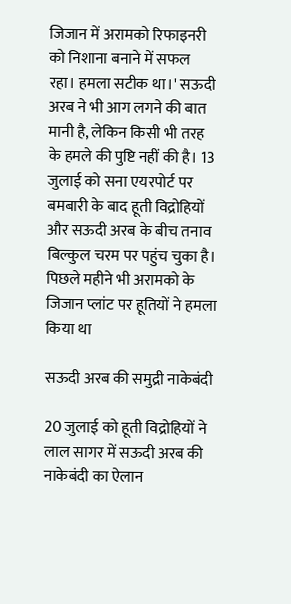जिजान में अरामको रिफाइनरी को निशाना बनाने में सफल रहा। हमला सटीक था।' सऊदी अरब ने भी आग लगने की बात मानी है, लेकिन किसी भी तरह के हमले की पुष्टि नहीं की है। 13 जुलाई को सना एयरपोर्ट पर बमबारी के बाद हूती विद्रोहियों और सऊदी अरब के बीच तनाव बिल्कुल चरम पर पहुंच चुका है। पिछले महीने भी अरामको के जिजान प्लांट पर हूतियों ने हमला किया था

सऊदी अरब की समुद्री नाकेबंदी

20 जुलाई को हूती विद्रोहियों ने लाल सागर में सऊदी अरब की नाकेबंदी का ऐलान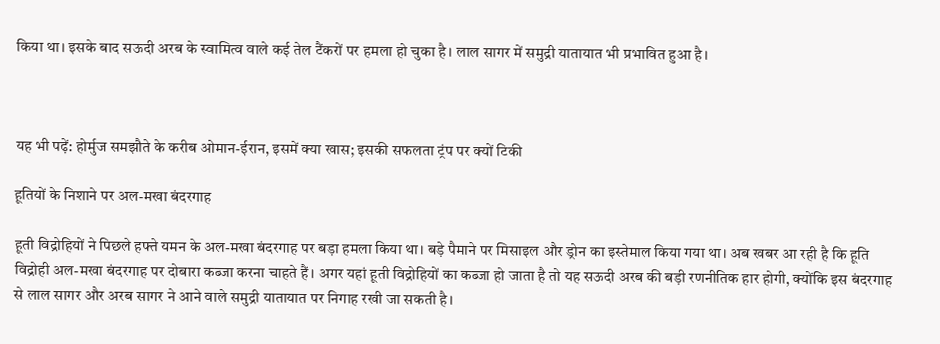किया था। इसके बाद सऊदी अरब के स्वामित्व वाले कई तेल टैंकरों पर हमला हो चुका है। लाल सागर में समुद्री यातायात भी प्रभावित हुआ है।



यह भी पढ़ें: होर्मुज समझौते के करीब ओमान-ईरान, इसमें क्या खास; इसकी सफलता ट्रंप पर क्यों टिकी

हूतियों के निशाने पर अल-मखा बंदरगाह

हूती विद्रोहियों ने पिछले हफ्ते यमन के अल-मखा बंदरगाह पर बड़ा हमला किया था। बड़े पैमाने पर मिसाइल और ड्रोन का इस्तेमाल किया गया था। अब खबर आ रही है कि हूति विद्रोही अल-मखा बंदरगाह पर दोबारा कब्जा करना चाहते हैं। अगर यहां हूती विद्रोहियों का कब्जा हो जाता है तो यह सऊदी अरब की बड़ी रणनीतिक हार होगी, क्योंकि इस बंदरगाह से लाल सागर और अरब सागर ने आने वाले समुद्री यातायात पर निगाह रखी जा सकती है।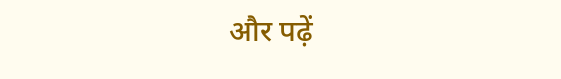और पढ़ें